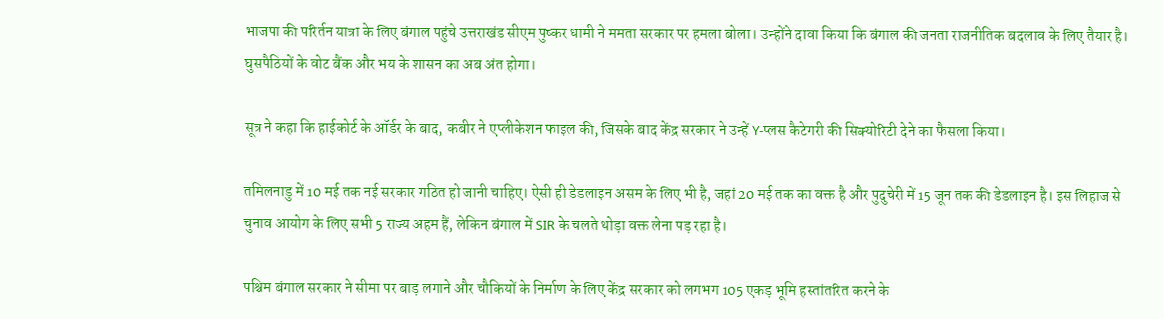भाजपा की परिर्तन यात्रा के लिए बंगाल पहुंचे उत्तराखंड सीएम पुष्कर धामी ने ममता सरकार पर हमला बोला। उन्होंने दावा किया कि बंगाल की जनता राजनीतिक बदलाव के लिए तैयार है। घुसपैठियों के वोट बैंक और भय के शासन का अब अंत होगा।

सूत्र ने कहा कि हाईकोर्ट के ऑर्डर के बाद, कबीर ने एप्लीकेशन फाइल की, जिसके बाद केंद्र सरकार ने उन्हें Y-प्लस कैटेगरी की सिक्योरिटी देने का फैसला किया।

तमिलनाडु में 10 मई तक नई सरकार गठित हो जानी चाहिए। ऐसी ही डेडलाइन असम के लिए भी है, जहां 20 मई तक का वक्त है और पुदुचेरी में 15 जून तक की डेडलाइन है। इस लिहाज से चुनाव आयोग के लिए सभी 5 राज्य अहम हैं, लेकिन बंगाल में SIR के चलते थोड़ा वक्त लेना पड़ रहा है।

पश्चिम बंगाल सरकार ने सीमा पर बाड़ लगाने और चौकियों के निर्माण के लिए केंद्र सरकार को लगभग 105 एकड़ भूमि हस्तांतरित करने के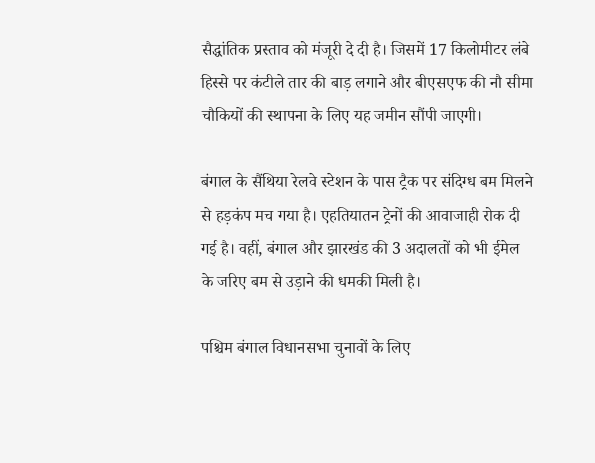सैद्धांतिक प्रस्ताव को मंजूरी दे दी है। जिसमें 17 किलोमीटर लंबे हिस्से पर कंटीले तार की बाड़ लगाने और बीएसएफ की नौ सीमा चौकियों की स्थापना के लिए यह जमीन सौंपी जाएगी।

बंगाल के सैंथिया रेलवे स्टेशन के पास ट्रैक पर संदिग्ध बम मिलने से हड़कंप मच गया है। एहतियातन ट्रेनों की आवाजाही रोक दी गई है। वहीं, बंगाल और झारखंड की 3 अदालतों को भी ईमेल के जरिए बम से उड़ाने की धमकी मिली है।

पश्चिम बंगाल विधानसभा चुनावों के लिए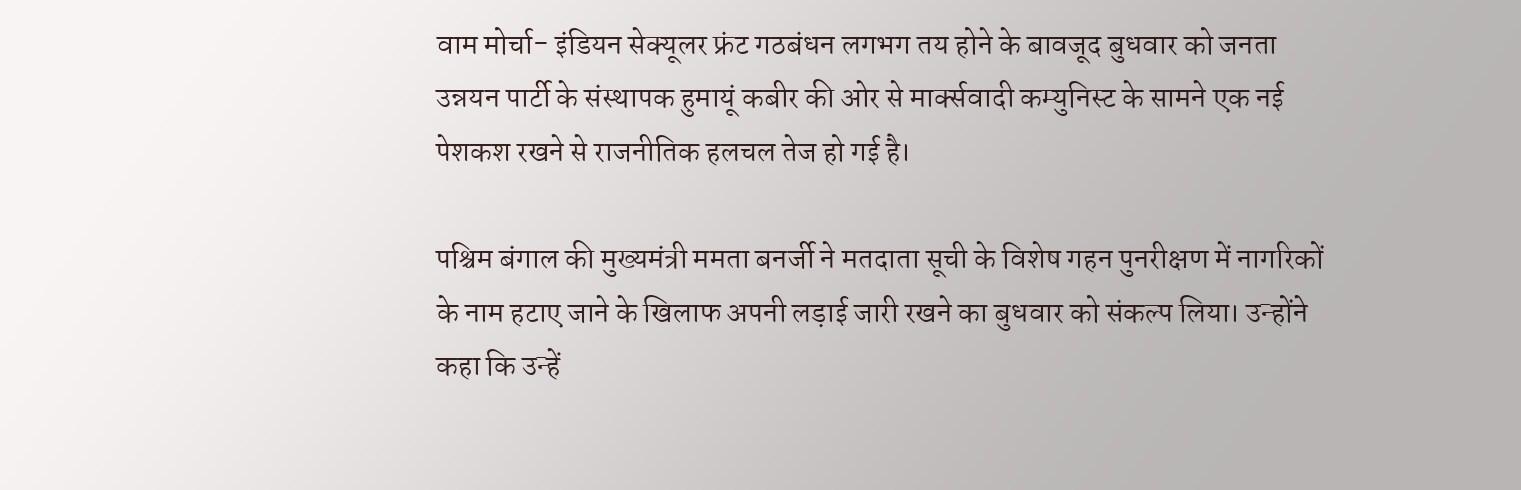वाम मोर्चा- इंडियन सेक्यूलर फ्रंट गठबंधन लगभग तय होने के बावजूद बुधवार को जनता उन्नयन पार्टी के संस्थापक हुमायूं कबीर की ओर से मार्क्सवादी कम्युनिस्ट के सामने एक नई पेशकश रखने से राजनीतिक हलचल तेज हो गई है।

पश्चिम बंगाल की मुख्यमंत्री ममता बनर्जी ने मतदाता सूची के विशेष गहन पुनरीक्षण में नागरिकों के नाम हटाए जाने के खिलाफ अपनी लड़ाई जारी रखने का बुधवार को संकल्प लिया। उन्होंने कहा कि उन्हें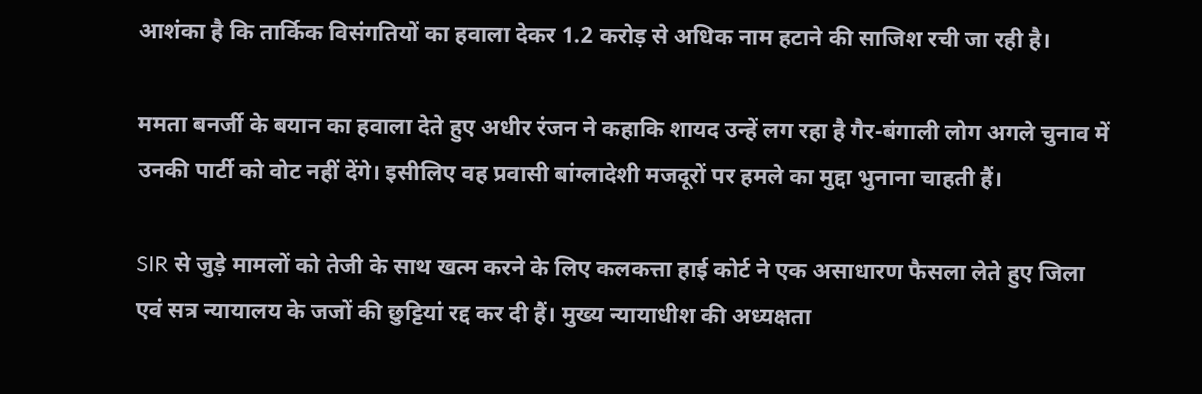आशंका है कि तार्किक विसंगतियों का हवाला देकर 1.2 करोड़ से अधिक नाम हटाने की साजिश रची जा रही है।

ममता बनर्जी के बयान का हवाला देते हुए अधीर रंजन ने कहाकि शायद उन्हें लग रहा है गैर-बंगाली लोग अगले चुनाव में उनकी पार्टी को वोट नहीं देंगे। इसीलिए वह प्रवासी बांग्लादेशी मजदूरों पर हमले का मुद्दा भुनाना चाहती हैं।

SIR से जुड़े मामलों को तेजी के साथ खत्म करने के लिए कलकत्ता हाई कोर्ट ने एक असाधारण फैसला लेते हुए जिला एवं सत्र न्यायालय के जजों की छुट्टियां रद्द कर दी हैं। मुख्य न्यायाधीश की अध्यक्षता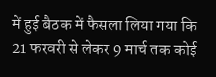में हुई बैठक में फैसला लिया गया कि 21 फरवरी से लेकर 9 मार्च तक कोई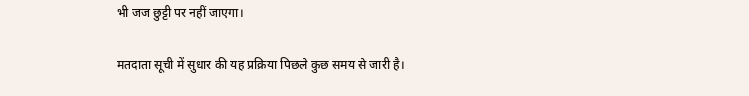भी जज छुट्टी पर नहीं जाएगा।

मतदाता सूची में सुधार की यह प्रक्रिया पिछले कुछ समय से जारी है।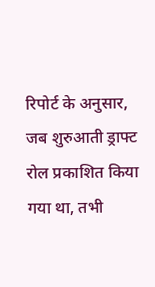रिपोर्ट के अनुसार, जब शुरुआती ड्राफ्ट रोल प्रकाशित किया गया था, तभी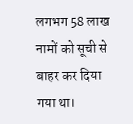लगभग 58 लाख नामों को सूची से बाहर कर दिया गया था।